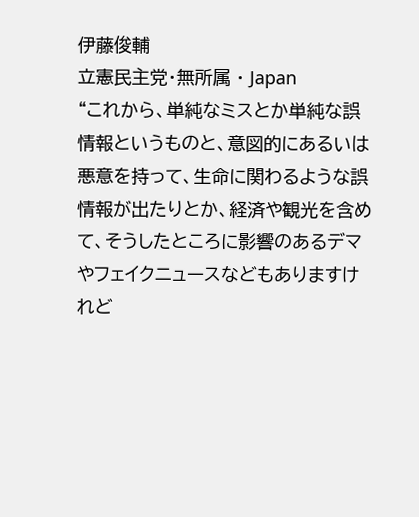伊藤俊輔
立憲民主党・無所属 · Japan
“これから、単純なミスとか単純な誤情報というものと、意図的にあるいは悪意を持って、生命に関わるような誤情報が出たりとか、経済や観光を含めて、そうしたところに影響のあるデマやフェイクニュースなどもありますけれど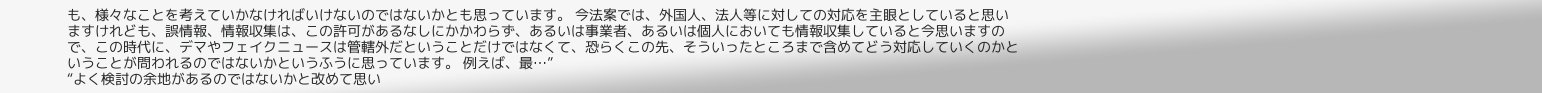も、様々なことを考えていかなければいけないのではないかとも思っています。 今法案では、外国人、法人等に対しての対応を主眼としていると思いますけれども、誤情報、情報収集は、この許可があるなしにかかわらず、あるいは事業者、あるいは個人においても情報収集していると今思いますので、この時代に、デマやフェイクニュースは管轄外だということだけではなくて、恐らくこの先、そういったところまで含めてどう対応していくのかということが問われるのではないかというふうに思っています。 例えば、最…”
“よく検討の余地があるのではないかと改めて思い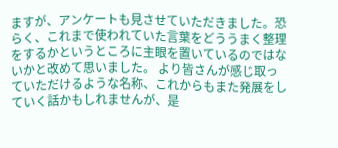ますが、アンケートも見させていただきました。恐らく、これまで使われていた言葉をどううまく整理をするかというところに主眼を置いているのではないかと改めて思いました。 より皆さんが感じ取っていただけるような名称、これからもまた発展をしていく話かもしれませんが、是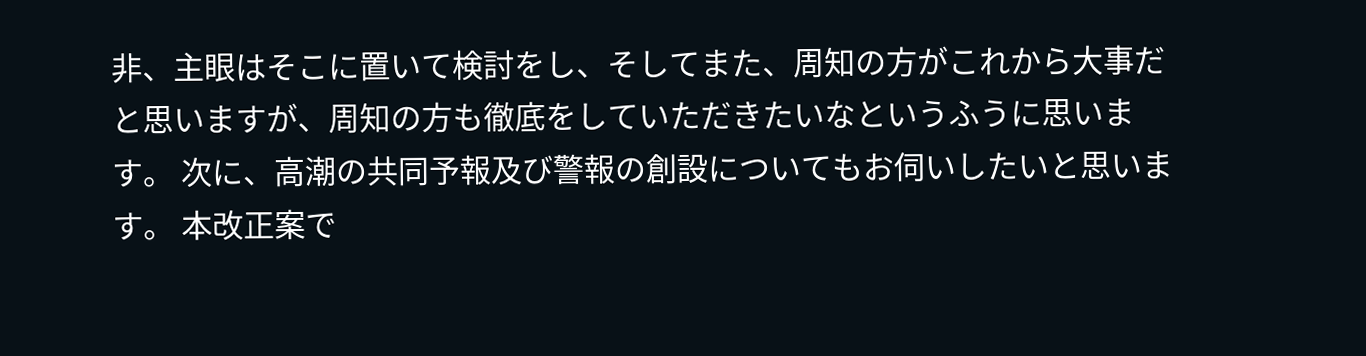非、主眼はそこに置いて検討をし、そしてまた、周知の方がこれから大事だと思いますが、周知の方も徹底をしていただきたいなというふうに思います。 次に、高潮の共同予報及び警報の創設についてもお伺いしたいと思います。 本改正案で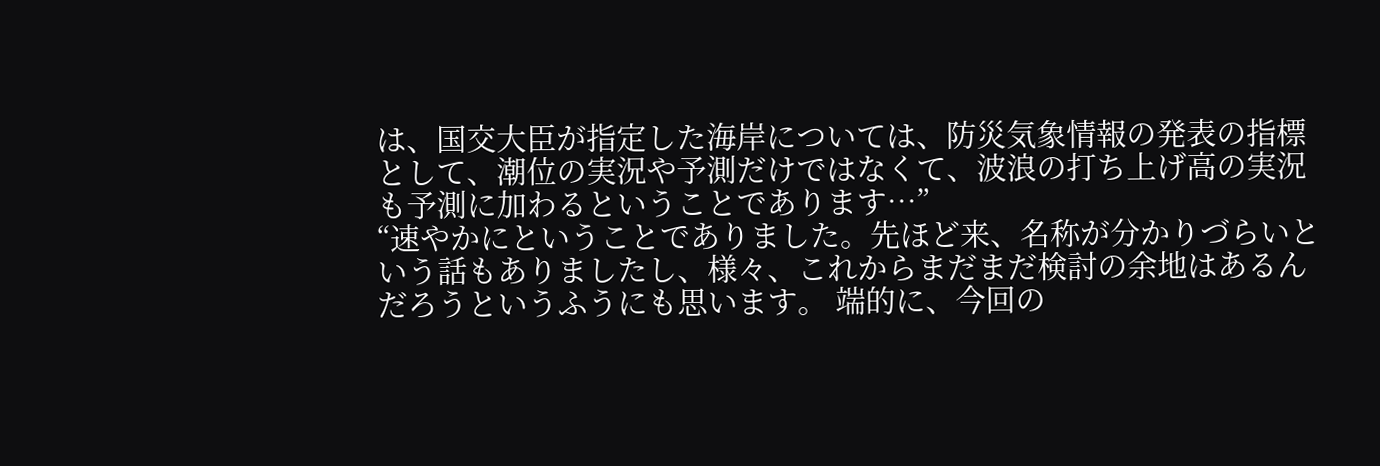は、国交大臣が指定した海岸については、防災気象情報の発表の指標として、潮位の実況や予測だけではなくて、波浪の打ち上げ高の実況も予測に加わるということであります…”
“速やかにということでありました。先ほど来、名称が分かりづらいという話もありましたし、様々、これからまだまだ検討の余地はあるんだろうというふうにも思います。 端的に、今回の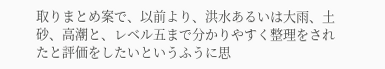取りまとめ案で、以前より、洪水あるいは大雨、土砂、高潮と、レベル五まで分かりやすく整理をされたと評価をしたいというふうに思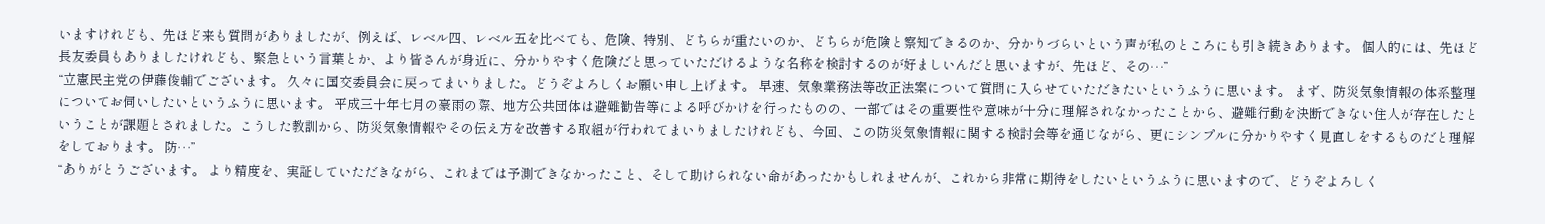いますけれども、先ほど来も質問がありましたが、例えば、レベル四、レベル五を比べても、危険、特別、どちらが重たいのか、どちらが危険と察知できるのか、分かりづらいという声が私のところにも引き続きあります。 個人的には、先ほど長友委員もありましたけれども、緊急という言葉とか、より皆さんが身近に、分かりやすく危険だと思っていただけるような名称を検討するのが好ましいんだと思いますが、先ほど、その…”
“立憲民主党の伊藤俊輔でございます。 久々に国交委員会に戻ってまいりました。どうぞよろしくお願い申し上げます。 早速、気象業務法等改正法案について質問に入らせていただきたいというふうに思います。 まず、防災気象情報の体系整理についてお伺いしたいというふうに思います。 平成三十年七月の豪雨の際、地方公共団体は避難勧告等による呼びかけを行ったものの、一部ではその重要性や意味が十分に理解されなかったことから、避難行動を決断できない住人が存在したということが課題とされました。こうした教訓から、防災気象情報やその伝え方を改善する取組が行われてまいりましたけれども、今回、この防災気象情報に関する検討会等を通じながら、更にシンプルに分かりやすく見直しをするものだと理解をしております。 防…”
“ありがとうございます。 より精度を、実証していただきながら、これまでは予測できなかったこと、そして助けられない命があったかもしれませんが、これから非常に期待をしたいというふうに思いますので、どうぞよろしく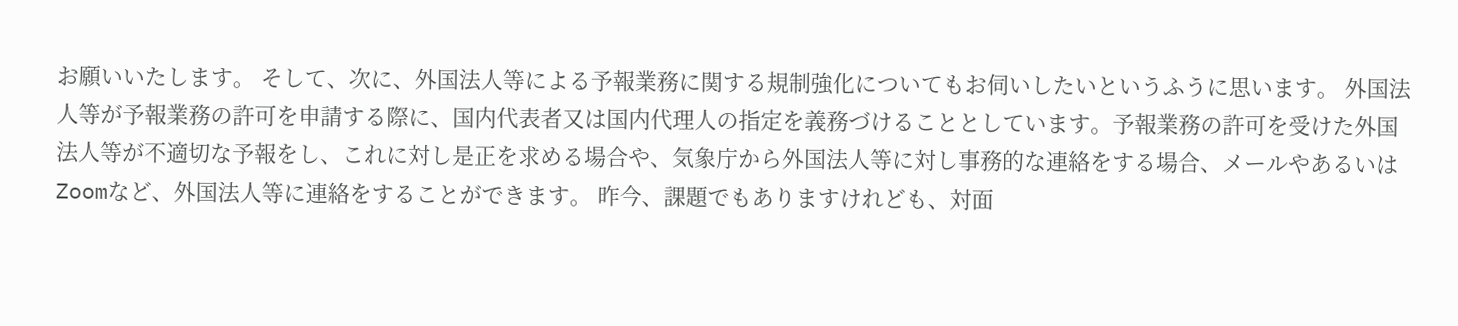お願いいたします。 そして、次に、外国法人等による予報業務に関する規制強化についてもお伺いしたいというふうに思います。 外国法人等が予報業務の許可を申請する際に、国内代表者又は国内代理人の指定を義務づけることとしています。予報業務の許可を受けた外国法人等が不適切な予報をし、これに対し是正を求める場合や、気象庁から外国法人等に対し事務的な連絡をする場合、メールやあるいはZoomなど、外国法人等に連絡をすることができます。 昨今、課題でもありますけれども、対面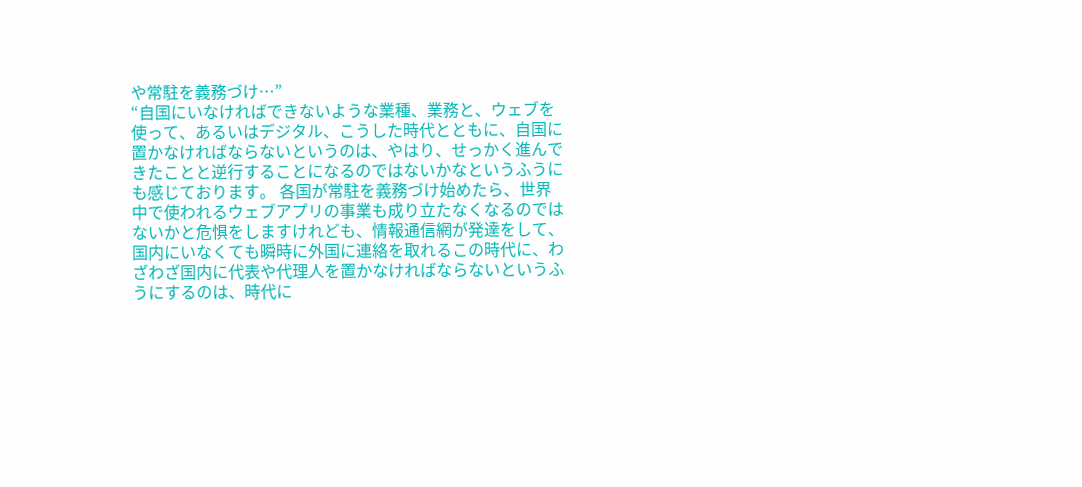や常駐を義務づけ…”
“自国にいなければできないような業種、業務と、ウェブを使って、あるいはデジタル、こうした時代とともに、自国に置かなければならないというのは、やはり、せっかく進んできたことと逆行することになるのではないかなというふうにも感じております。 各国が常駐を義務づけ始めたら、世界中で使われるウェブアプリの事業も成り立たなくなるのではないかと危惧をしますけれども、情報通信網が発達をして、国内にいなくても瞬時に外国に連絡を取れるこの時代に、わざわざ国内に代表や代理人を置かなければならないというふうにするのは、時代に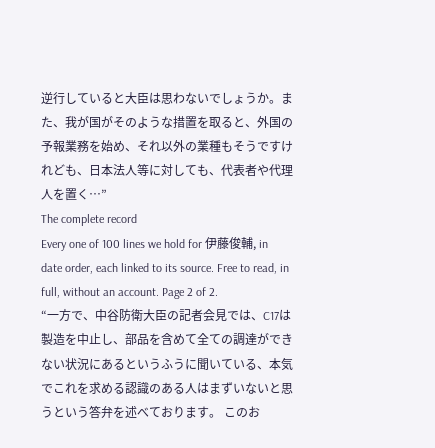逆行していると大臣は思わないでしょうか。また、我が国がそのような措置を取ると、外国の予報業務を始め、それ以外の業種もそうですけれども、日本法人等に対しても、代表者や代理人を置く…”
The complete record
Every one of 100 lines we hold for 伊藤俊輔, in date order, each linked to its source. Free to read, in full, without an account. Page 2 of 2.
“一方で、中谷防衛大臣の記者会見では、C17は製造を中止し、部品を含めて全ての調達ができない状況にあるというふうに聞いている、本気でこれを求める認識のある人はまずいないと思うという答弁を述べております。 このお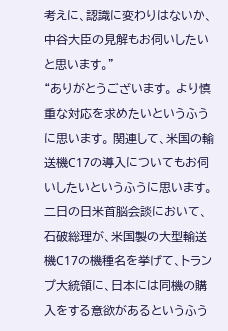考えに、認識に変わりはないか、中谷大臣の見解もお伺いしたいと思います。”
“ありがとうございます。 より慎重な対応を求めたいというふうに思います。 関連して、米国の輸送機C17の導入についてもお伺いしたいというふうに思います。 二日の日米首脳会談において、石破総理が、米国製の大型輸送機C17の機種名を挙げて、トランプ大統領に、日本には同機の購入をする意欲があるというふう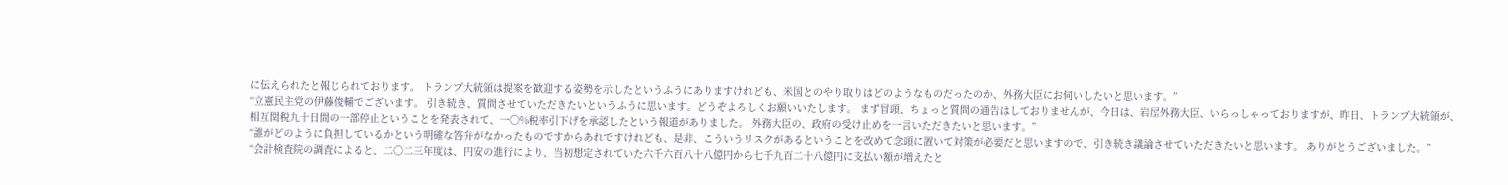に伝えられたと報じられております。 トランプ大統領は提案を歓迎する姿勢を示したというふうにありますけれども、米国とのやり取りはどのようなものだったのか、外務大臣にお伺いしたいと思います。”
“立憲民主党の伊藤俊輔でございます。 引き続き、質問させていただきたいというふうに思います。どうぞよろしくお願いいたします。 まず冒頭、ちょっと質問の通告はしておりませんが、今日は、岩屋外務大臣、いらっしゃっておりますが、昨日、トランプ大統領が、相互関税九十日間の一部停止ということを発表されて、一〇%税率引下げを承認したという報道がありました。 外務大臣の、政府の受け止めを一言いただきたいと思います。”
“誰がどのように負担しているかという明確な答弁がなかったものですからあれですけれども、是非、こういうリスクがあるということを改めて念頭に置いて対策が必要だと思いますので、引き続き議論させていただきたいと思います。 ありがとうございました。”
“会計検査院の調査によると、二〇二三年度は、円安の進行により、当初想定されていた六千六百八十八億円から七千九百二十八億円に支払い額が増えたと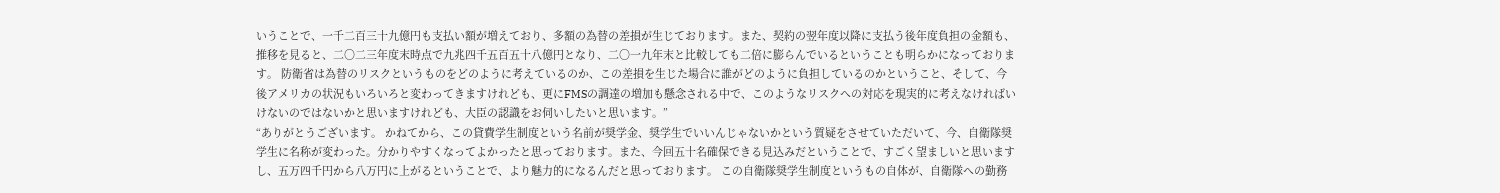いうことで、一千二百三十九億円も支払い額が増えており、多額の為替の差損が生じております。また、契約の翌年度以降に支払う後年度負担の金額も、推移を見ると、二〇二三年度末時点で九兆四千五百五十八億円となり、二〇一九年末と比較しても二倍に膨らんでいるということも明らかになっております。 防衛省は為替のリスクというものをどのように考えているのか、この差損を生じた場合に誰がどのように負担しているのかということ、そして、今後アメリカの状況もいろいろと変わってきますけれども、更にFMSの調達の増加も懸念される中で、このようなリスクへの対応を現実的に考えなければいけないのではないかと思いますけれども、大臣の認識をお伺いしたいと思います。”
“ありがとうございます。 かねてから、この貸費学生制度という名前が奨学金、奨学生でいいんじゃないかという質疑をさせていただいて、今、自衛隊奨学生に名称が変わった。分かりやすくなってよかったと思っております。また、今回五十名確保できる見込みだということで、すごく望ましいと思いますし、五万四千円から八万円に上がるということで、より魅力的になるんだと思っております。 この自衛隊奨学生制度というもの自体が、自衛隊への勤務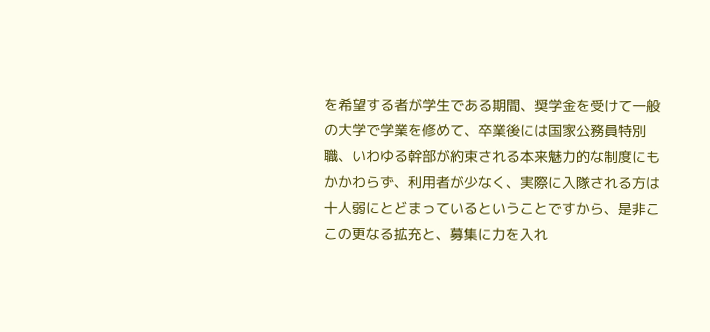を希望する者が学生である期間、奨学金を受けて一般の大学で学業を修めて、卒業後には国家公務員特別職、いわゆる幹部が約束される本来魅力的な制度にもかかわらず、利用者が少なく、実際に入隊される方は十人弱にとどまっているということですから、是非ここの更なる拡充と、募集に力を入れ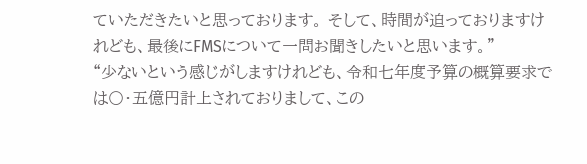ていただきたいと思っております。 そして、時間が迫っておりますけれども、最後にFMSについて一問お聞きしたいと思います。”
“少ないという感じがしますけれども、令和七年度予算の概算要求では〇・五億円計上されておりまして、この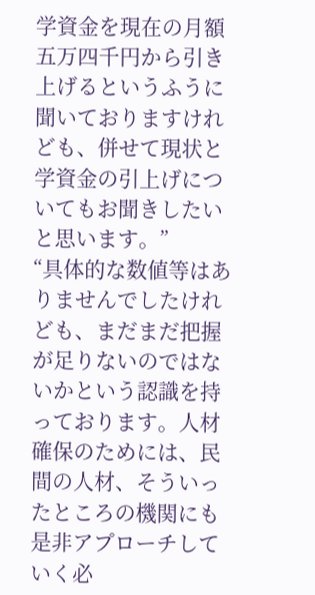学資金を現在の月額五万四千円から引き上げるというふうに聞いておりますけれども、併せて現状と学資金の引上げについてもお聞きしたいと思います。”
“具体的な数値等はありませんでしたけれども、まだまだ把握が足りないのではないかという認識を持っております。人材確保のためには、民間の人材、そういったところの機関にも是非アプローチしていく必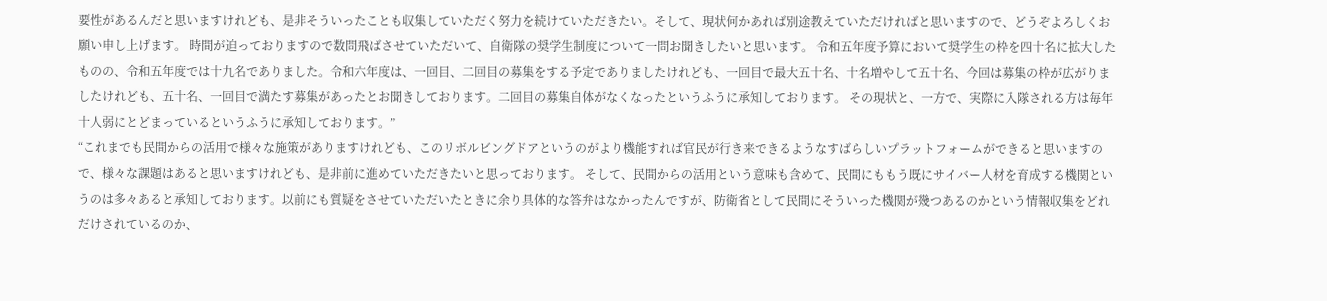要性があるんだと思いますけれども、是非そういったことも収集していただく努力を続けていただきたい。そして、現状何かあれば別途教えていただければと思いますので、どうぞよろしくお願い申し上げます。 時間が迫っておりますので数問飛ばさせていただいて、自衛隊の奨学生制度について一問お聞きしたいと思います。 令和五年度予算において奨学生の枠を四十名に拡大したものの、令和五年度では十九名でありました。令和六年度は、一回目、二回目の募集をする予定でありましたけれども、一回目で最大五十名、十名増やして五十名、今回は募集の枠が広がりましたけれども、五十名、一回目で満たす募集があったとお聞きしております。二回目の募集自体がなくなったというふうに承知しております。 その現状と、一方で、実際に入隊される方は毎年十人弱にとどまっているというふうに承知しております。”
“これまでも民間からの活用で様々な施策がありますけれども、このリボルビングドアというのがより機能すれば官民が行き来できるようなすばらしいプラットフォームができると思いますので、様々な課題はあると思いますけれども、是非前に進めていただきたいと思っております。 そして、民間からの活用という意味も含めて、民間にももう既にサイバー人材を育成する機関というのは多々あると承知しております。以前にも質疑をさせていただいたときに余り具体的な答弁はなかったんですが、防衛省として民間にそういった機関が幾つあるのかという情報収集をどれだけされているのか、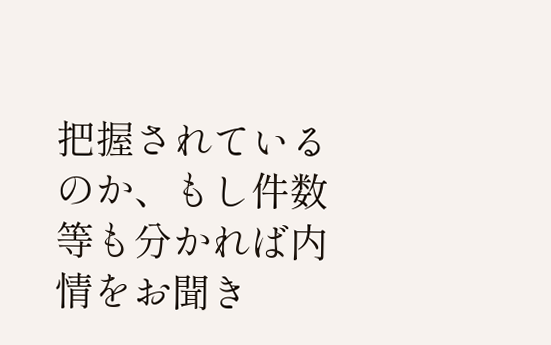把握されているのか、もし件数等も分かれば内情をお聞き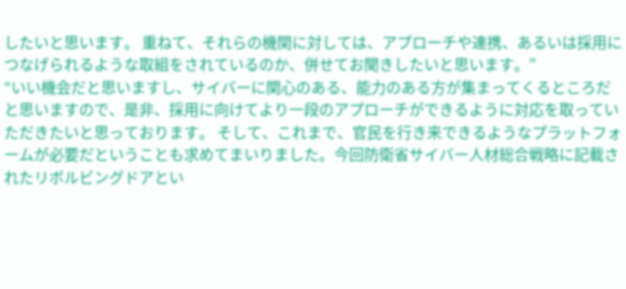したいと思います。 重ねて、それらの機関に対しては、アプローチや連携、あるいは採用につなげられるような取組をされているのか、併せてお聞きしたいと思います。”
“いい機会だと思いますし、サイバーに関心のある、能力のある方が集まってくるところだと思いますので、是非、採用に向けてより一段のアプローチができるように対応を取っていただきたいと思っております。 そして、これまで、官民を行き来できるようなプラットフォームが必要だということも求めてまいりました。今回防衛省サイバー人材総合戦略に記載されたリボルビングドアとい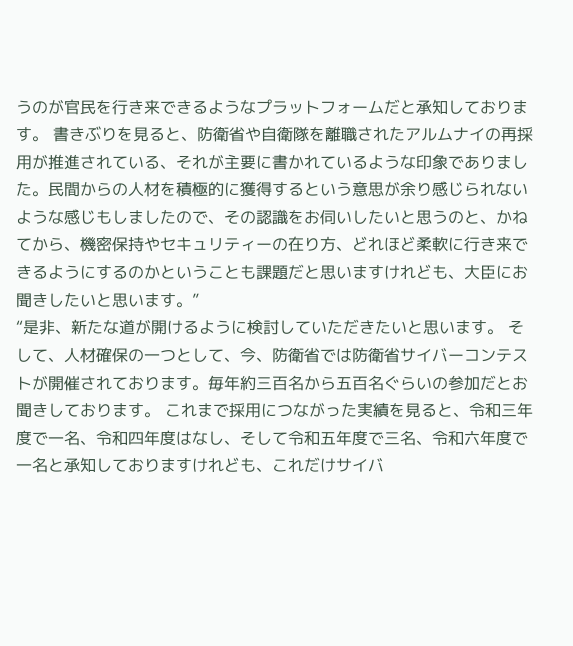うのが官民を行き来できるようなプラットフォームだと承知しております。 書きぶりを見ると、防衛省や自衛隊を離職されたアルムナイの再採用が推進されている、それが主要に書かれているような印象でありました。民間からの人材を積極的に獲得するという意思が余り感じられないような感じもしましたので、その認識をお伺いしたいと思うのと、かねてから、機密保持やセキュリティーの在り方、どれほど柔軟に行き来できるようにするのかということも課題だと思いますけれども、大臣にお聞きしたいと思います。”
“是非、新たな道が開けるように検討していただきたいと思います。 そして、人材確保の一つとして、今、防衛省では防衛省サイバーコンテストが開催されております。毎年約三百名から五百名ぐらいの参加だとお聞きしております。 これまで採用につながった実績を見ると、令和三年度で一名、令和四年度はなし、そして令和五年度で三名、令和六年度で一名と承知しておりますけれども、これだけサイバ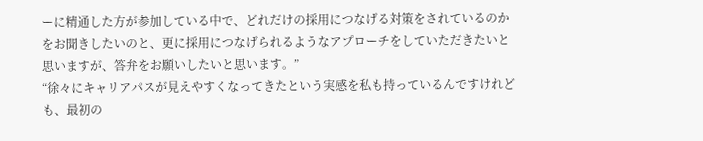ーに精通した方が参加している中で、どれだけの採用につなげる対策をされているのかをお聞きしたいのと、更に採用につなげられるようなアプローチをしていただきたいと思いますが、答弁をお願いしたいと思います。”
“徐々にキャリアパスが見えやすくなってきたという実感を私も持っているんですけれども、最初の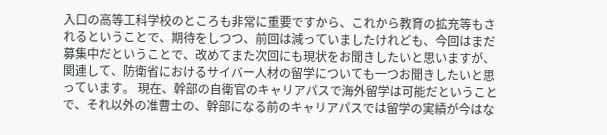入口の高等工科学校のところも非常に重要ですから、これから教育の拡充等もされるということで、期待をしつつ、前回は減っていましたけれども、今回はまだ募集中だということで、改めてまた次回にも現状をお聞きしたいと思いますが、関連して、防衛省におけるサイバー人材の留学についても一つお聞きしたいと思っています。 現在、幹部の自衛官のキャリアパスで海外留学は可能だということで、それ以外の准曹士の、幹部になる前のキャリアパスでは留学の実績が今はな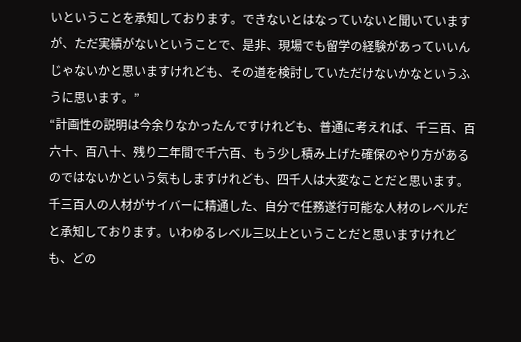いということを承知しております。できないとはなっていないと聞いていますが、ただ実績がないということで、是非、現場でも留学の経験があっていいんじゃないかと思いますけれども、その道を検討していただけないかなというふうに思います。”
“計画性の説明は今余りなかったんですけれども、普通に考えれば、千三百、百六十、百八十、残り二年間で千六百、もう少し積み上げた確保のやり方があるのではないかという気もしますけれども、四千人は大変なことだと思います。千三百人の人材がサイバーに精通した、自分で任務遂行可能な人材のレベルだと承知しております。いわゆるレベル三以上ということだと思いますけれども、どの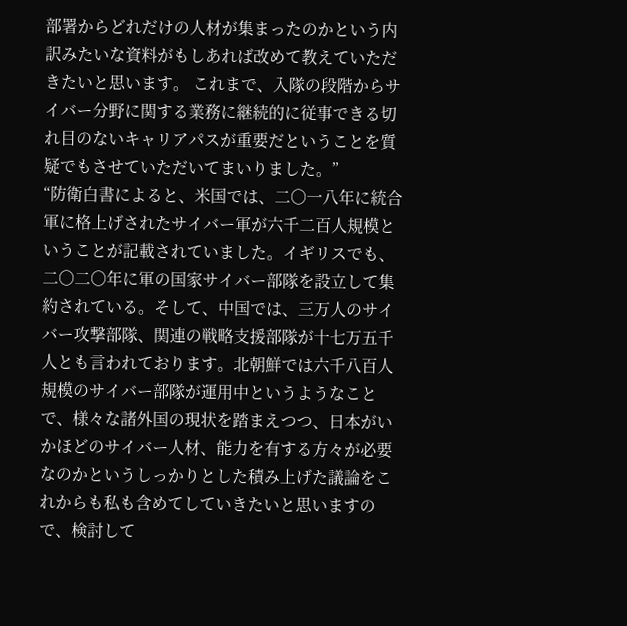部署からどれだけの人材が集まったのかという内訳みたいな資料がもしあれば改めて教えていただきたいと思います。 これまで、入隊の段階からサイバー分野に関する業務に継続的に従事できる切れ目のないキャリアパスが重要だということを質疑でもさせていただいてまいりました。”
“防衛白書によると、米国では、二〇一八年に統合軍に格上げされたサイバー軍が六千二百人規模ということが記載されていました。イギリスでも、二〇二〇年に軍の国家サイバー部隊を設立して集約されている。そして、中国では、三万人のサイバー攻撃部隊、関連の戦略支援部隊が十七万五千人とも言われております。北朝鮮では六千八百人規模のサイバー部隊が運用中というようなことで、様々な諸外国の現状を踏まえつつ、日本がいかほどのサイバー人材、能力を有する方々が必要なのかというしっかりとした積み上げた議論をこれからも私も含めてしていきたいと思いますので、検討して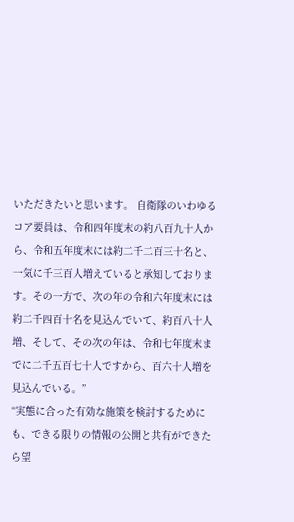いただきたいと思います。 自衛隊のいわゆるコア要員は、令和四年度末の約八百九十人から、令和五年度末には約二千二百三十名と、一気に千三百人増えていると承知しております。その一方で、次の年の令和六年度末には約二千四百十名を見込んでいて、約百八十人増、そして、その次の年は、令和七年度末までに二千五百七十人ですから、百六十人増を見込んでいる。”
“実態に合った有効な施策を検討するためにも、できる限りの情報の公開と共有ができたら望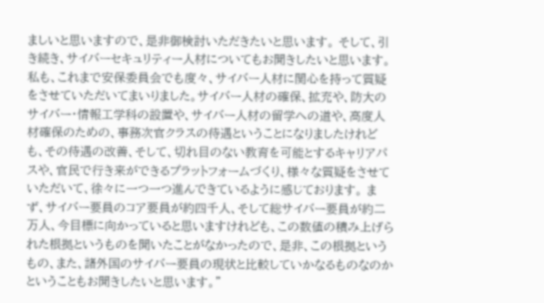ましいと思いますので、是非御検討いただきたいと思います。 そして、引き続き、サイバーセキュリティー人材についてもお聞きしたいと思います。 私も、これまで安保委員会でも度々、サイバー人材に関心を持って質疑をさせていただいてまいりました。サイバー人材の確保、拡充や、防大のサイバー・情報工学科の設置や、サイバー人材の留学への道や、高度人材確保のための、事務次官クラスの待遇ということになりましたけれども、その待遇の改善、そして、切れ目のない教育を可能とするキャリアパスや、官民で行き来ができるプラットフォームづくり、様々な質疑をさせていただいて、徐々に一つ一つ進んできているように感じております。 まず、サイバー要員のコア要員が約四千人、そして総サイバー要員が約二万人、今目標に向かっていると思いますけれども、この数値の積み上げられた根拠というものを聞いたことがなかったので、是非、この根拠というもの、また、諸外国のサイバー要員の現状と比較していかなるものなのかということもお聞きしたいと思います。”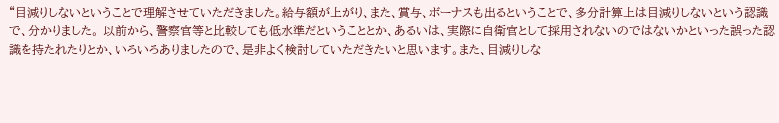“目減りしないということで理解させていただきました。給与額が上がり、また、賞与、ボーナスも出るということで、多分計算上は目減りしないという認識で、分かりました。 以前から、警察官等と比較しても低水準だということとか、あるいは、実際に自衛官として採用されないのではないかといった誤った認識を持たれたりとか、いろいろありましたので、是非よく検討していただきたいと思います。また、目減りしな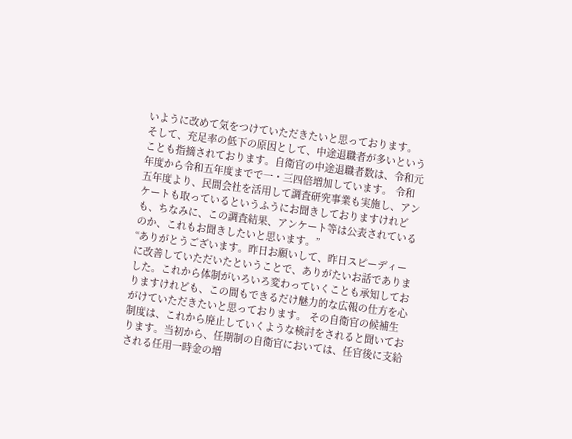いように改めて気をつけていただきたいと思っております。 そして、充足率の低下の原因として、中途退職者が多いということも指摘されております。自衛官の中途退職者数は、令和元年度から令和五年度までで一・三四倍増加しています。 令和五年度より、民間会社を活用して調査研究事業も実施し、アンケートも取っているというふうにお聞きしておりますけれども、ちなみに、この調査結果、アンケート等は公表されているのか、これもお聞きしたいと思います。”
“ありがとうございます。昨日お願いして、昨日スピーディーに改善していただいたということで、ありがたいお話でありました。これから体制がいろいろ変わっていくことも承知しておりますけれども、この間もできるだけ魅力的な広報の仕方を心がけていただきたいと思っております。 その自衛官の候補生制度は、これから廃止していくような検討をされると聞いております。当初から、任期制の自衛官においては、任官後に支給される任用一時金の増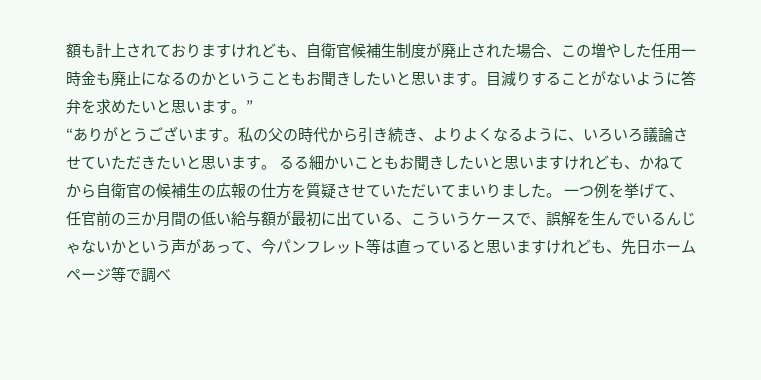額も計上されておりますけれども、自衛官候補生制度が廃止された場合、この増やした任用一時金も廃止になるのかということもお聞きしたいと思います。目減りすることがないように答弁を求めたいと思います。”
“ありがとうございます。私の父の時代から引き続き、よりよくなるように、いろいろ議論させていただきたいと思います。 るる細かいこともお聞きしたいと思いますけれども、かねてから自衛官の候補生の広報の仕方を質疑させていただいてまいりました。 一つ例を挙げて、任官前の三か月間の低い給与額が最初に出ている、こういうケースで、誤解を生んでいるんじゃないかという声があって、今パンフレット等は直っていると思いますけれども、先日ホームページ等で調べ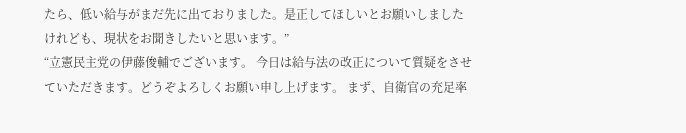たら、低い給与がまだ先に出ておりました。是正してほしいとお願いしましたけれども、現状をお聞きしたいと思います。”
“立憲民主党の伊藤俊輔でございます。 今日は給与法の改正について質疑をさせていただきます。どうぞよろしくお願い申し上げます。 まず、自衛官の充足率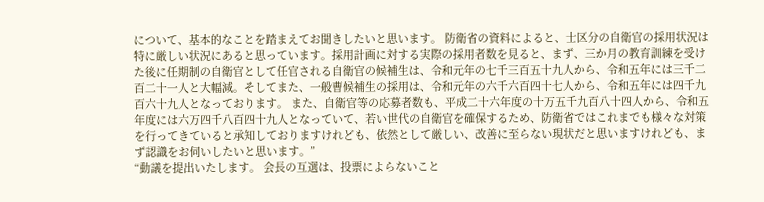について、基本的なことを踏まえてお聞きしたいと思います。 防衛省の資料によると、士区分の自衛官の採用状況は特に厳しい状況にあると思っています。採用計画に対する実際の採用者数を見ると、まず、三か月の教育訓練を受けた後に任期制の自衛官として任官される自衛官の候補生は、令和元年の七千三百五十九人から、令和五年には三千二百二十一人と大幅減。そしてまた、一般曹候補生の採用は、令和元年の六千六百四十七人から、令和五年には四千九百六十九人となっております。 また、自衛官等の応募者数も、平成二十六年度の十万五千九百八十四人から、令和五年度には六万四千八百四十九人となっていて、若い世代の自衛官を確保するため、防衛省ではこれまでも様々な対策を行ってきていると承知しておりますけれども、依然として厳しい、改善に至らない現状だと思いますけれども、まず認識をお伺いしたいと思います。”
“動議を提出いたします。 会長の互選は、投票によらないこと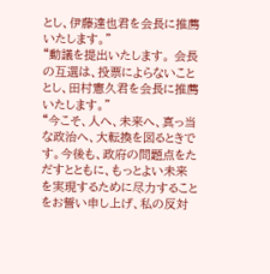とし、伊藤達也君を会長に推薦いたします。”
“動議を提出いたします。 会長の互選は、投票によらないこととし、田村憲久君を会長に推薦いたします。”
“今こそ、人へ、未来へ、真っ当な政治へ、大転換を図るときです。今後も、政府の問題点をただすとともに、もっとよい未来を実現するために尽力することをお誓い申し上げ、私の反対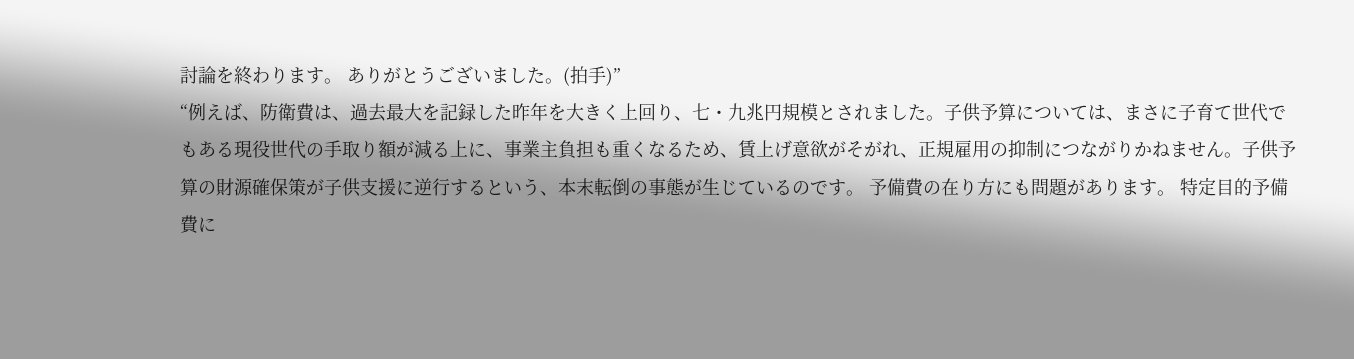討論を終わります。 ありがとうございました。(拍手)”
“例えば、防衛費は、過去最大を記録した昨年を大きく上回り、七・九兆円規模とされました。子供予算については、まさに子育て世代でもある現役世代の手取り額が減る上に、事業主負担も重くなるため、賃上げ意欲がそがれ、正規雇用の抑制につながりかねません。子供予算の財源確保策が子供支援に逆行するという、本末転倒の事態が生じているのです。 予備費の在り方にも問題があります。 特定目的予備費に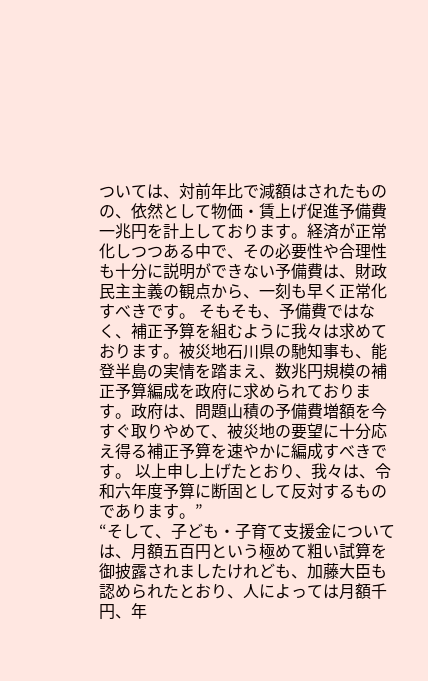ついては、対前年比で減額はされたものの、依然として物価・賃上げ促進予備費一兆円を計上しております。経済が正常化しつつある中で、その必要性や合理性も十分に説明ができない予備費は、財政民主主義の観点から、一刻も早く正常化すべきです。 そもそも、予備費ではなく、補正予算を組むように我々は求めております。被災地石川県の馳知事も、能登半島の実情を踏まえ、数兆円規模の補正予算編成を政府に求められております。政府は、問題山積の予備費増額を今すぐ取りやめて、被災地の要望に十分応え得る補正予算を速やかに編成すべきです。 以上申し上げたとおり、我々は、令和六年度予算に断固として反対するものであります。”
“そして、子ども・子育て支援金については、月額五百円という極めて粗い試算を御披露されましたけれども、加藤大臣も認められたとおり、人によっては月額千円、年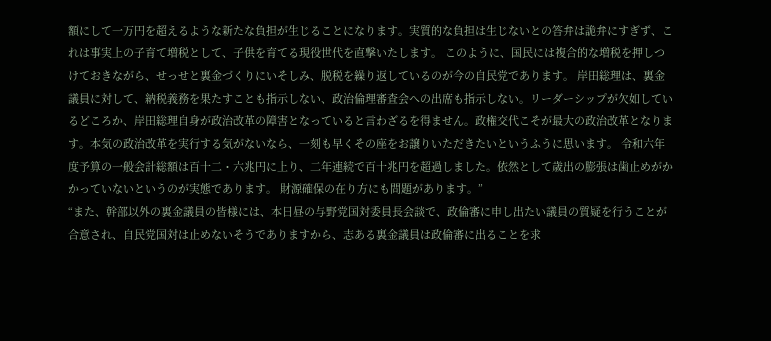額にして一万円を超えるような新たな負担が生じることになります。実質的な負担は生じないとの答弁は詭弁にすぎず、これは事実上の子育て増税として、子供を育てる現役世代を直撃いたします。 このように、国民には複合的な増税を押しつけておきながら、せっせと裏金づくりにいそしみ、脱税を繰り返しているのが今の自民党であります。 岸田総理は、裏金議員に対して、納税義務を果たすことも指示しない、政治倫理審査会への出席も指示しない。リーダーシップが欠如しているどころか、岸田総理自身が政治改革の障害となっていると言わざるを得ません。政権交代こそが最大の政治改革となります。本気の政治改革を実行する気がないなら、一刻も早くその座をお譲りいただきたいというふうに思います。 令和六年度予算の一般会計総額は百十二・六兆円に上り、二年連続で百十兆円を超過しました。依然として歳出の膨張は歯止めがかかっていないというのが実態であります。 財源確保の在り方にも問題があります。”
“また、幹部以外の裏金議員の皆様には、本日昼の与野党国対委員長会談で、政倫審に申し出たい議員の質疑を行うことが合意され、自民党国対は止めないそうでありますから、志ある裏金議員は政倫審に出ることを求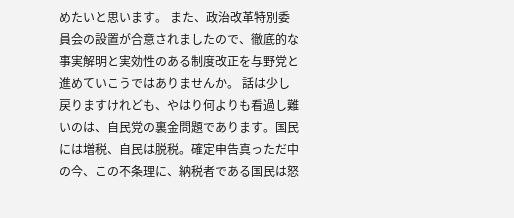めたいと思います。 また、政治改革特別委員会の設置が合意されましたので、徹底的な事実解明と実効性のある制度改正を与野党と進めていこうではありませんか。 話は少し戻りますけれども、やはり何よりも看過し難いのは、自民党の裏金問題であります。国民には増税、自民は脱税。確定申告真っただ中の今、この不条理に、納税者である国民は怒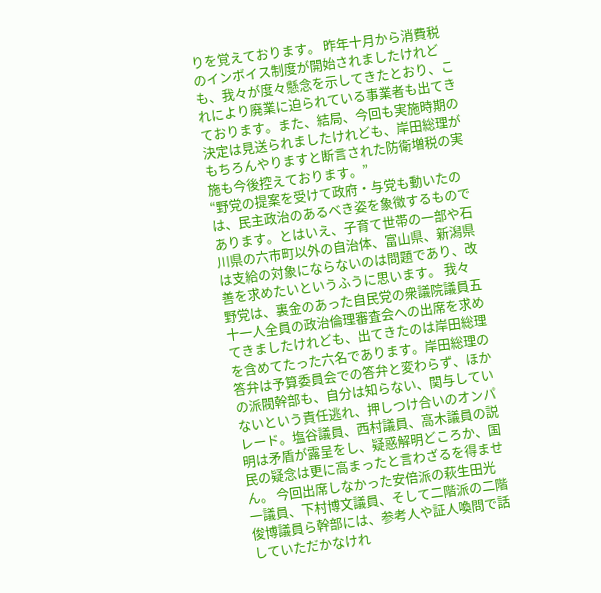りを覚えております。 昨年十月から消費税のインボイス制度が開始されましたけれども、我々が度々懸念を示してきたとおり、これにより廃業に迫られている事業者も出てきております。また、結局、今回も実施時期の決定は見送られましたけれども、岸田総理がもちろんやりますと断言された防衛増税の実施も今後控えております。”
“野党の提案を受けて政府・与党も動いたのは、民主政治のあるべき姿を象徴するものであります。とはいえ、子育て世帯の一部や石川県の六市町以外の自治体、富山県、新潟県は支給の対象にならないのは問題であり、改善を求めたいというふうに思います。 我々野党は、裏金のあった自民党の衆議院議員五十一人全員の政治倫理審査会への出席を求めてきましたけれども、出てきたのは岸田総理を含めてたった六名であります。岸田総理の答弁は予算委員会での答弁と変わらず、ほかの派閥幹部も、自分は知らない、関与していないという責任逃れ、押しつけ合いのオンパレード。塩谷議員、西村議員、高木議員の説明は矛盾が露呈をし、疑惑解明どころか、国民の疑念は更に高まったと言わざるを得ません。 今回出席しなかった安倍派の萩生田光一議員、下村博文議員、そして二階派の二階俊博議員ら幹部には、参考人や証人喚問で話していただかなけれ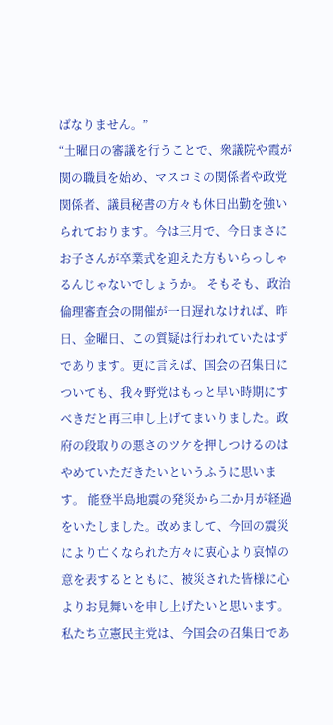ばなりません。”
“土曜日の審議を行うことで、衆議院や霞が関の職員を始め、マスコミの関係者や政党関係者、議員秘書の方々も休日出勤を強いられております。今は三月で、今日まさにお子さんが卒業式を迎えた方もいらっしゃるんじゃないでしょうか。 そもそも、政治倫理審査会の開催が一日遅れなければ、昨日、金曜日、この質疑は行われていたはずであります。更に言えば、国会の召集日についても、我々野党はもっと早い時期にすべきだと再三申し上げてまいりました。政府の段取りの悪さのツケを押しつけるのはやめていただきたいというふうに思います。 能登半島地震の発災から二か月が経過をいたしました。改めまして、今回の震災により亡くなられた方々に衷心より哀悼の意を表するとともに、被災された皆様に心よりお見舞いを申し上げたいと思います。 私たち立憲民主党は、今国会の召集日であ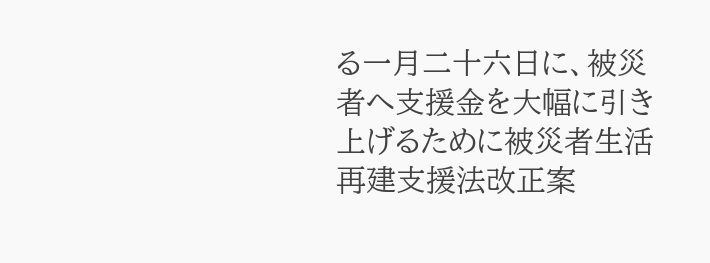る一月二十六日に、被災者へ支援金を大幅に引き上げるために被災者生活再建支援法改正案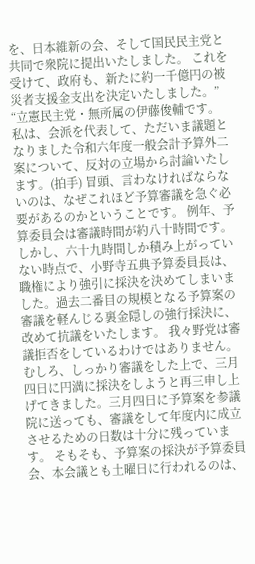を、日本維新の会、そして国民民主党と共同で衆院に提出いたしました。 これを受けて、政府も、新たに約一千億円の被災者支援金支出を決定いたしました。”
“立憲民主党・無所属の伊藤俊輔です。 私は、会派を代表して、ただいま議題となりました令和六年度一般会計予算外二案について、反対の立場から討論いたします。(拍手) 冒頭、言わなければならないのは、なぜこれほど予算審議を急ぐ必要があるのかということです。 例年、予算委員会は審議時間が約八十時間です。しかし、六十九時間しか積み上がっていない時点で、小野寺五典予算委員長は、職権により強引に採決を決めてしまいました。過去二番目の規模となる予算案の審議を軽んじる裏金隠しの強行採決に、改めて抗議をいたします。 我々野党は審議拒否をしているわけではありません。むしろ、しっかり審議をした上で、三月四日に円満に採決をしようと再三申し上げてきました。三月四日に予算案を参議院に送っても、審議をして年度内に成立させるための日数は十分に残っています。 そもそも、予算案の採決が予算委員会、本会議とも土曜日に行われるのは、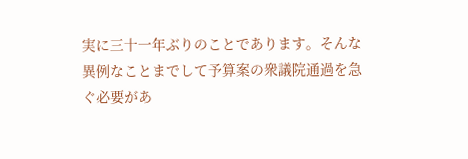実に三十一年ぶりのことであります。そんな異例なことまでして予算案の衆議院通過を急ぐ必要があ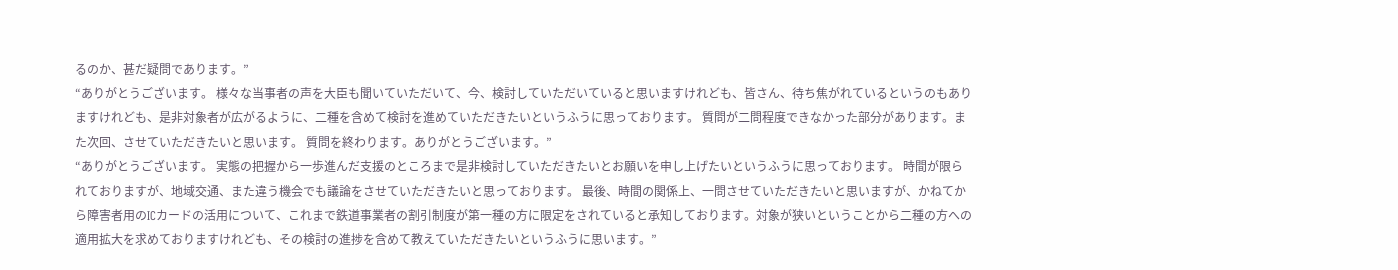るのか、甚だ疑問であります。”
“ありがとうございます。 様々な当事者の声を大臣も聞いていただいて、今、検討していただいていると思いますけれども、皆さん、待ち焦がれているというのもありますけれども、是非対象者が広がるように、二種を含めて検討を進めていただきたいというふうに思っております。 質問が二問程度できなかった部分があります。また次回、させていただきたいと思います。 質問を終わります。ありがとうございます。”
“ありがとうございます。 実態の把握から一歩進んだ支援のところまで是非検討していただきたいとお願いを申し上げたいというふうに思っております。 時間が限られておりますが、地域交通、また違う機会でも議論をさせていただきたいと思っております。 最後、時間の関係上、一問させていただきたいと思いますが、かねてから障害者用のICカードの活用について、これまで鉄道事業者の割引制度が第一種の方に限定をされていると承知しております。対象が狭いということから二種の方への適用拡大を求めておりますけれども、その検討の進捗を含めて教えていただきたいというふうに思います。”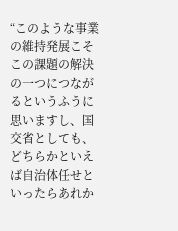“このような事業の維持発展こそこの課題の解決の一つにつながるというふうに思いますし、国交省としても、どちらかといえば自治体任せといったらあれか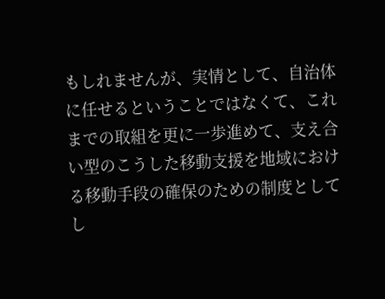もしれませんが、実情として、自治体に任せるということではなくて、これまでの取組を更に一歩進めて、支え合い型のこうした移動支援を地域における移動手段の確保のための制度としてし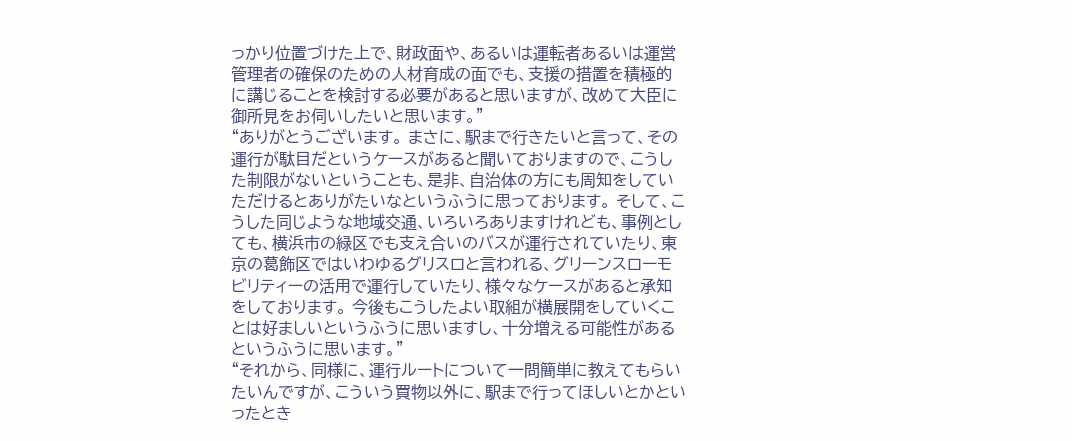っかり位置づけた上で、財政面や、あるいは運転者あるいは運営管理者の確保のための人材育成の面でも、支援の措置を積極的に講じることを検討する必要があると思いますが、改めて大臣に御所見をお伺いしたいと思います。”
“ありがとうございます。 まさに、駅まで行きたいと言って、その運行が駄目だというケースがあると聞いておりますので、こうした制限がないということも、是非、自治体の方にも周知をしていただけるとありがたいなというふうに思っております。 そして、こうした同じような地域交通、いろいろありますけれども、事例としても、横浜市の緑区でも支え合いのバスが運行されていたり、東京の葛飾区ではいわゆるグリスロと言われる、グリーンスローモビリティーの活用で運行していたり、様々なケースがあると承知をしております。 今後もこうしたよい取組が横展開をしていくことは好ましいというふうに思いますし、十分増える可能性があるというふうに思います。”
“それから、同様に、運行ルートについて一問簡単に教えてもらいたいんですが、こういう買物以外に、駅まで行ってほしいとかといったとき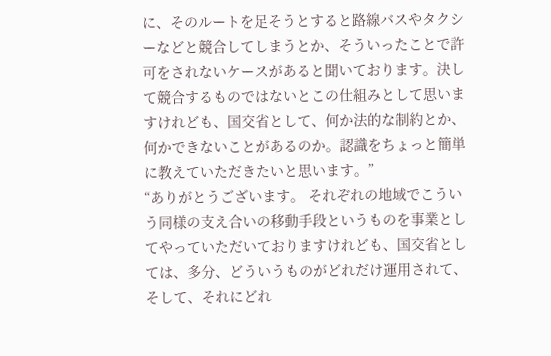に、そのルートを足そうとすると路線バスやタクシーなどと競合してしまうとか、そういったことで許可をされないケースがあると聞いております。決して競合するものではないとこの仕組みとして思いますけれども、国交省として、何か法的な制約とか、何かできないことがあるのか。認識をちょっと簡単に教えていただきたいと思います。”
“ありがとうございます。 それぞれの地域でこういう同様の支え合いの移動手段というものを事業としてやっていただいておりますけれども、国交省としては、多分、どういうものがどれだけ運用されて、そして、それにどれ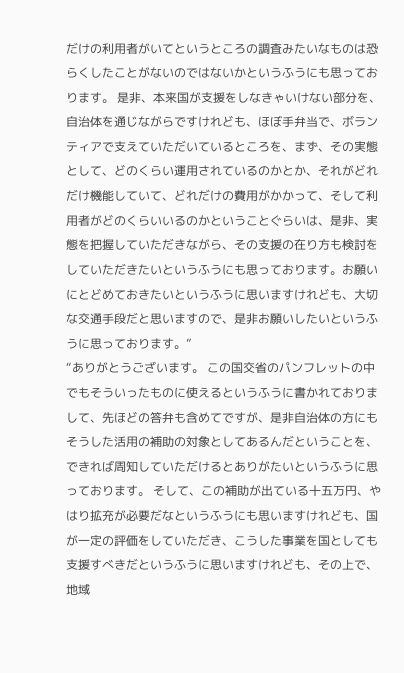だけの利用者がいてというところの調査みたいなものは恐らくしたことがないのではないかというふうにも思っております。 是非、本来国が支援をしなきゃいけない部分を、自治体を通じながらですけれども、ほぼ手弁当で、ボランティアで支えていただいているところを、まず、その実態として、どのくらい運用されているのかとか、それがどれだけ機能していて、どれだけの費用がかかって、そして利用者がどのくらいいるのかということぐらいは、是非、実態を把握していただきながら、その支援の在り方も検討をしていただきたいというふうにも思っております。お願いにとどめておきたいというふうに思いますけれども、大切な交通手段だと思いますので、是非お願いしたいというふうに思っております。”
“ありがとうございます。 この国交省のパンフレットの中でもそういったものに使えるというふうに書かれておりまして、先ほどの答弁も含めてですが、是非自治体の方にもそうした活用の補助の対象としてあるんだということを、できれば周知していただけるとありがたいというふうに思っております。 そして、この補助が出ている十五万円、やはり拡充が必要だなというふうにも思いますけれども、国が一定の評価をしていただき、こうした事業を国としても支援すべきだというふうに思いますけれども、その上で、地域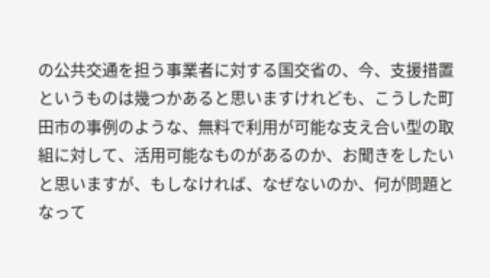の公共交通を担う事業者に対する国交省の、今、支援措置というものは幾つかあると思いますけれども、こうした町田市の事例のような、無料で利用が可能な支え合い型の取組に対して、活用可能なものがあるのか、お聞きをしたいと思いますが、もしなければ、なぜないのか、何が問題となって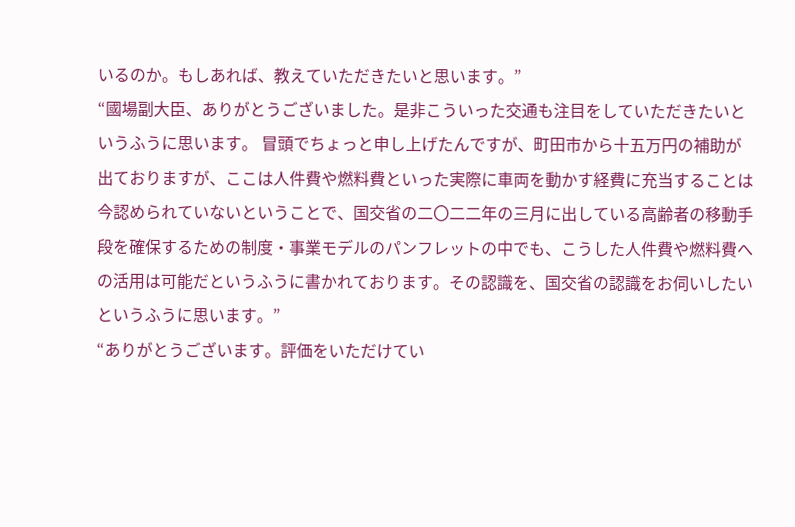いるのか。もしあれば、教えていただきたいと思います。”
“國場副大臣、ありがとうございました。是非こういった交通も注目をしていただきたいというふうに思います。 冒頭でちょっと申し上げたんですが、町田市から十五万円の補助が出ておりますが、ここは人件費や燃料費といった実際に車両を動かす経費に充当することは今認められていないということで、国交省の二〇二二年の三月に出している高齢者の移動手段を確保するための制度・事業モデルのパンフレットの中でも、こうした人件費や燃料費への活用は可能だというふうに書かれております。その認識を、国交省の認識をお伺いしたいというふうに思います。”
“ありがとうございます。評価をいただけてい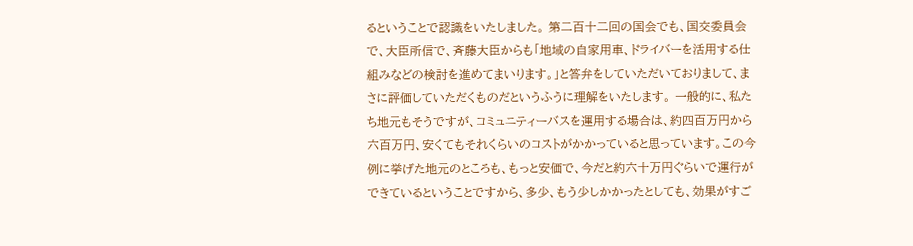るということで認識をいたしました。 第二百十二回の国会でも、国交委員会で、大臣所信で、斉藤大臣からも「地域の自家用車、ドライバーを活用する仕組みなどの検討を進めてまいります。」と答弁をしていただいておりまして、まさに評価していただくものだというふうに理解をいたします。 一般的に、私たち地元もそうですが、コミュニティーバスを運用する場合は、約四百万円から六百万円、安くてもそれくらいのコストがかかっていると思っています。この今例に挙げた地元のところも、もっと安価で、今だと約六十万円ぐらいで運行ができているということですから、多少、もう少しかかったとしても、効果がすご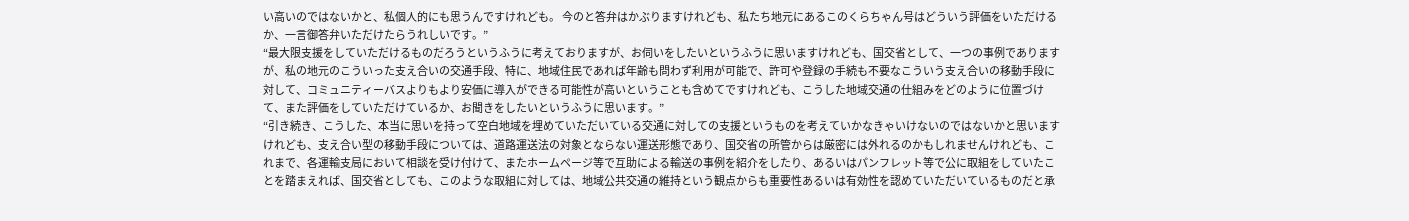い高いのではないかと、私個人的にも思うんですけれども。 今のと答弁はかぶりますけれども、私たち地元にあるこのくらちゃん号はどういう評価をいただけるか、一言御答弁いただけたらうれしいです。”
“最大限支援をしていただけるものだろうというふうに考えておりますが、お伺いをしたいというふうに思いますけれども、国交省として、一つの事例でありますが、私の地元のこういった支え合いの交通手段、特に、地域住民であれば年齢も問わず利用が可能で、許可や登録の手続も不要なこういう支え合いの移動手段に対して、コミュニティーバスよりもより安価に導入ができる可能性が高いということも含めてですけれども、こうした地域交通の仕組みをどのように位置づけて、また評価をしていただけているか、お聞きをしたいというふうに思います。”
“引き続き、こうした、本当に思いを持って空白地域を埋めていただいている交通に対しての支援というものを考えていかなきゃいけないのではないかと思いますけれども、支え合い型の移動手段については、道路運送法の対象とならない運送形態であり、国交省の所管からは厳密には外れるのかもしれませんけれども、これまで、各運輸支局において相談を受け付けて、またホームページ等で互助による輸送の事例を紹介をしたり、あるいはパンフレット等で公に取組をしていたことを踏まえれば、国交省としても、このような取組に対しては、地域公共交通の維持という観点からも重要性あるいは有効性を認めていただいているものだと承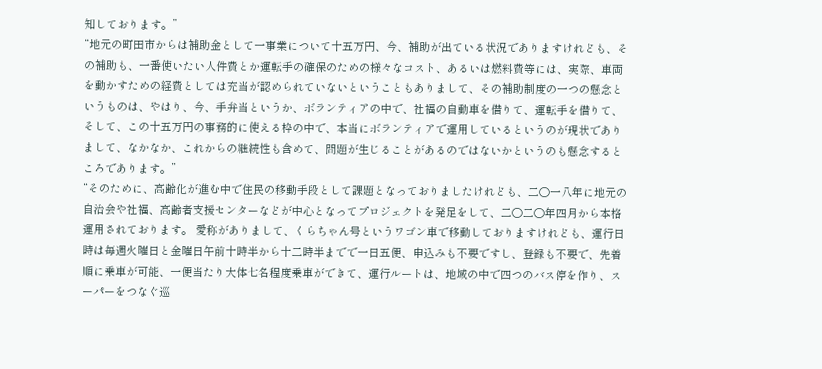知しております。”
“地元の町田市からは補助金として一事業について十五万円、今、補助が出ている状況でありますけれども、その補助も、一番使いたい人件費とか運転手の確保のための様々なコスト、あるいは燃料費等には、実際、車両を動かすための経費としては充当が認められていないということもありまして、その補助制度の一つの懸念というものは、やはり、今、手弁当というか、ボランティアの中で、社福の自動車を借りて、運転手を借りて、そして、この十五万円の事務的に使える枠の中で、本当にボランティアで運用しているというのが現状でありまして、なかなか、これからの継続性も含めて、問題が生じることがあるのではないかというのも懸念するところであります。”
“そのために、高齢化が進む中で住民の移動手段として課題となっておりましたけれども、二〇一八年に地元の自治会や社福、高齢者支援センターなどが中心となってプロジェクトを発足をして、二〇二〇年四月から本格運用されております。 愛称がありまして、くらちゃん号というワゴン車で移動しておりますけれども、運行日時は毎週火曜日と金曜日午前十時半から十二時半までで一日五便、申込みも不要ですし、登録も不要で、先着順に乗車が可能、一便当たり大体七名程度乗車ができて、運行ルートは、地域の中で四つのバス停を作り、スーパーをつなぐ巡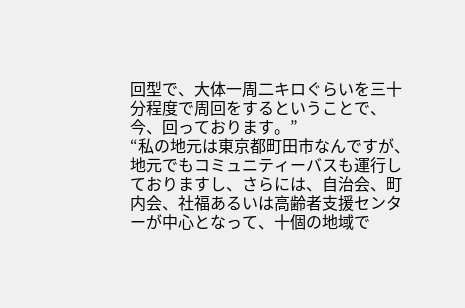回型で、大体一周二キロぐらいを三十分程度で周回をするということで、今、回っております。”
“私の地元は東京都町田市なんですが、地元でもコミュニティーバスも運行しておりますし、さらには、自治会、町内会、社福あるいは高齢者支援センターが中心となって、十個の地域で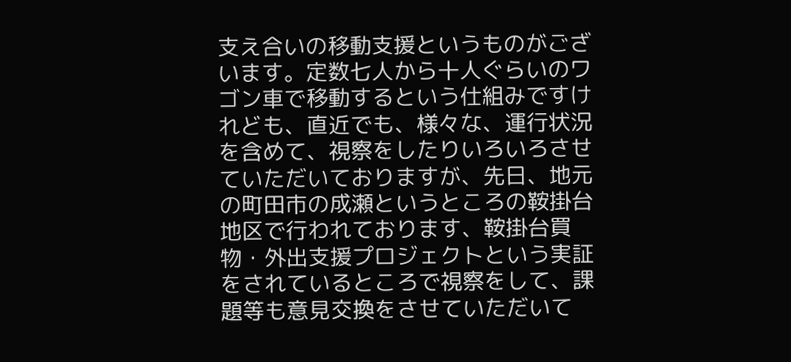支え合いの移動支援というものがございます。定数七人から十人ぐらいのワゴン車で移動するという仕組みですけれども、直近でも、様々な、運行状況を含めて、視察をしたりいろいろさせていただいておりますが、先日、地元の町田市の成瀬というところの鞍掛台地区で行われております、鞍掛台買物・外出支援プロジェクトという実証をされているところで視察をして、課題等も意見交換をさせていただいて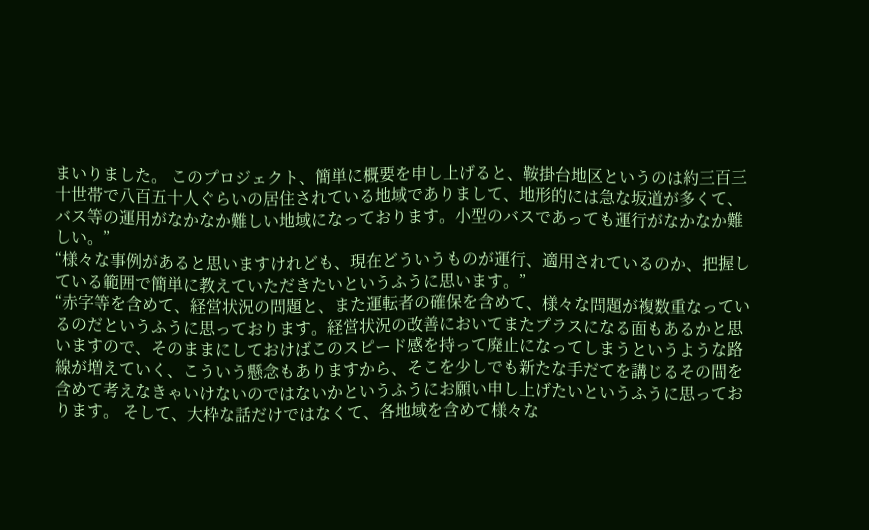まいりました。 このプロジェクト、簡単に概要を申し上げると、鞍掛台地区というのは約三百三十世帯で八百五十人ぐらいの居住されている地域でありまして、地形的には急な坂道が多くて、バス等の運用がなかなか難しい地域になっております。小型のバスであっても運行がなかなか難しい。”
“様々な事例があると思いますけれども、現在どういうものが運行、適用されているのか、把握している範囲で簡単に教えていただきたいというふうに思います。”
“赤字等を含めて、経営状況の問題と、また運転者の確保を含めて、様々な問題が複数重なっているのだというふうに思っております。経営状況の改善においてまたプラスになる面もあるかと思いますので、そのままにしておけばこのスピード感を持って廃止になってしまうというような路線が増えていく、こういう懸念もありますから、そこを少しでも新たな手だてを講じるその間を含めて考えなきゃいけないのではないかというふうにお願い申し上げたいというふうに思っております。 そして、大枠な話だけではなくて、各地域を含めて様々な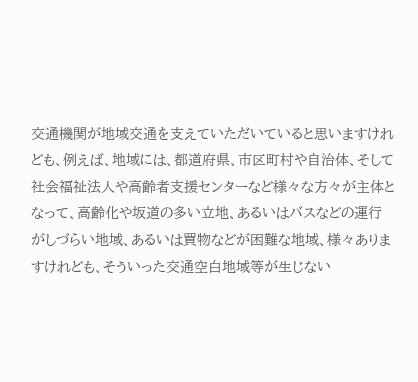交通機関が地域交通を支えていただいていると思いますけれども、例えば、地域には、都道府県、市区町村や自治体、そして社会福祉法人や高齢者支援センターなど様々な方々が主体となって、高齢化や坂道の多い立地、あるいはバスなどの運行がしづらい地域、あるいは買物などが困難な地域、様々ありますけれども、そういった交通空白地域等が生じない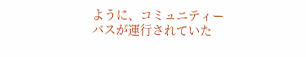ように、コミュニティーバスが運行されていた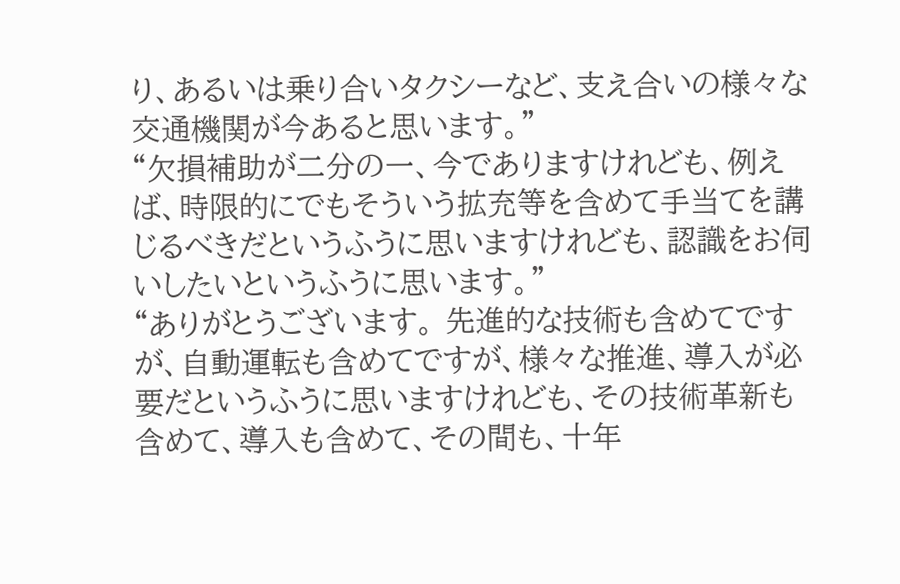り、あるいは乗り合いタクシーなど、支え合いの様々な交通機関が今あると思います。”
“欠損補助が二分の一、今でありますけれども、例えば、時限的にでもそういう拡充等を含めて手当てを講じるべきだというふうに思いますけれども、認識をお伺いしたいというふうに思います。”
“ありがとうございます。 先進的な技術も含めてですが、自動運転も含めてですが、様々な推進、導入が必要だというふうに思いますけれども、その技術革新も含めて、導入も含めて、その間も、十年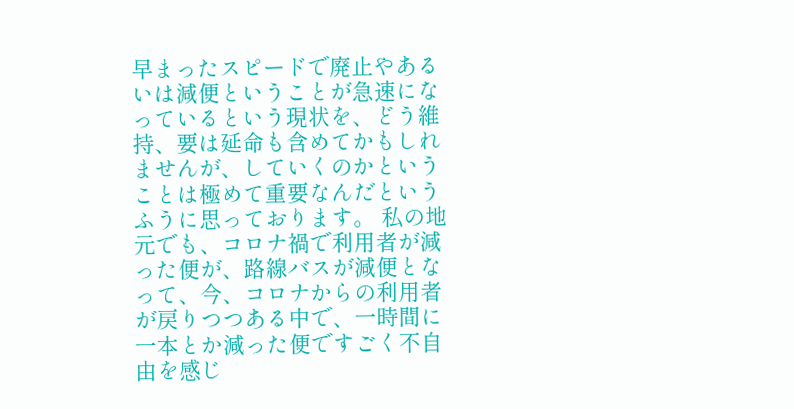早まったスピードで廃止やあるいは減便ということが急速になっているという現状を、どう維持、要は延命も含めてかもしれませんが、していくのかということは極めて重要なんだというふうに思っております。 私の地元でも、コロナ禍で利用者が減った便が、路線バスが減便となって、今、コロナからの利用者が戻りつつある中で、一時間に一本とか減った便ですごく不自由を感じ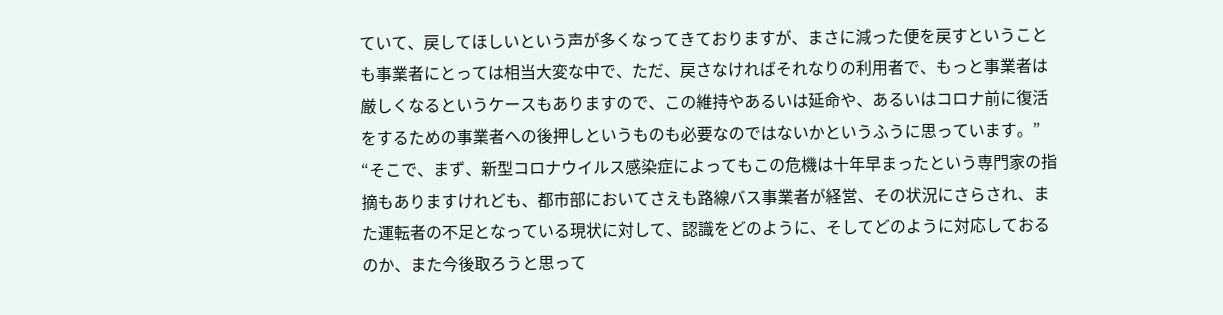ていて、戻してほしいという声が多くなってきておりますが、まさに減った便を戻すということも事業者にとっては相当大変な中で、ただ、戻さなければそれなりの利用者で、もっと事業者は厳しくなるというケースもありますので、この維持やあるいは延命や、あるいはコロナ前に復活をするための事業者への後押しというものも必要なのではないかというふうに思っています。”
“そこで、まず、新型コロナウイルス感染症によってもこの危機は十年早まったという専門家の指摘もありますけれども、都市部においてさえも路線バス事業者が経営、その状況にさらされ、また運転者の不足となっている現状に対して、認識をどのように、そしてどのように対応しておるのか、また今後取ろうと思って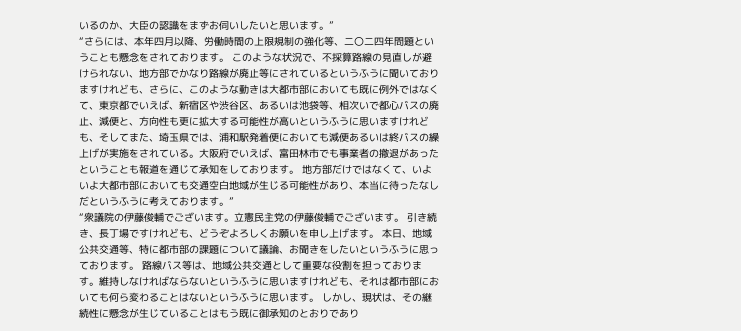いるのか、大臣の認識をまずお伺いしたいと思います。”
“さらには、本年四月以降、労働時間の上限規制の強化等、二〇二四年問題ということも懸念をされております。 このような状況で、不採算路線の見直しが避けられない、地方部でかなり路線が廃止等にされているというふうに聞いておりますけれども、さらに、このような動きは大都市部においても既に例外ではなくて、東京都でいえば、新宿区や渋谷区、あるいは池袋等、相次いで都心バスの廃止、減便と、方向性も更に拡大する可能性が高いというふうに思いますけれども、そしてまた、埼玉県では、浦和駅発着便においても減便あるいは終バスの繰上げが実施をされている。大阪府でいえば、富田林市でも事業者の撤退があったということも報道を通じて承知をしております。 地方部だけではなくて、いよいよ大都市部においても交通空白地域が生じる可能性があり、本当に待ったなしだというふうに考えております。”
“衆議院の伊藤俊輔でございます。立憲民主党の伊藤俊輔でございます。 引き続き、長丁場ですけれども、どうぞよろしくお願いを申し上げます。 本日、地域公共交通等、特に都市部の課題について議論、お聞きをしたいというふうに思っております。 路線バス等は、地域公共交通として重要な役割を担っております。維持しなければならないというふうに思いますけれども、それは都市部においても何ら変わることはないというふうに思います。 しかし、現状は、その継続性に懸念が生じていることはもう既に御承知のとおりであり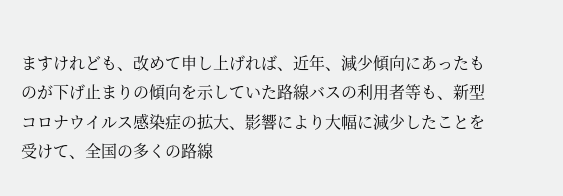ますけれども、改めて申し上げれば、近年、減少傾向にあったものが下げ止まりの傾向を示していた路線バスの利用者等も、新型コロナウイルス感染症の拡大、影響により大幅に減少したことを受けて、全国の多くの路線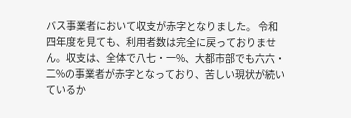バス事業者において収支が赤字となりました。 令和四年度を見ても、利用者数は完全に戻っておりません。収支は、全体で八七・一%、大都市部でも六六・二%の事業者が赤字となっており、苦しい現状が続いているか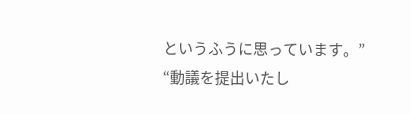というふうに思っています。”
“動議を提出いたし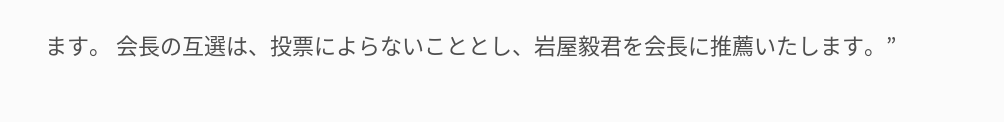ます。 会長の互選は、投票によらないこととし、岩屋毅君を会長に推薦いたします。”